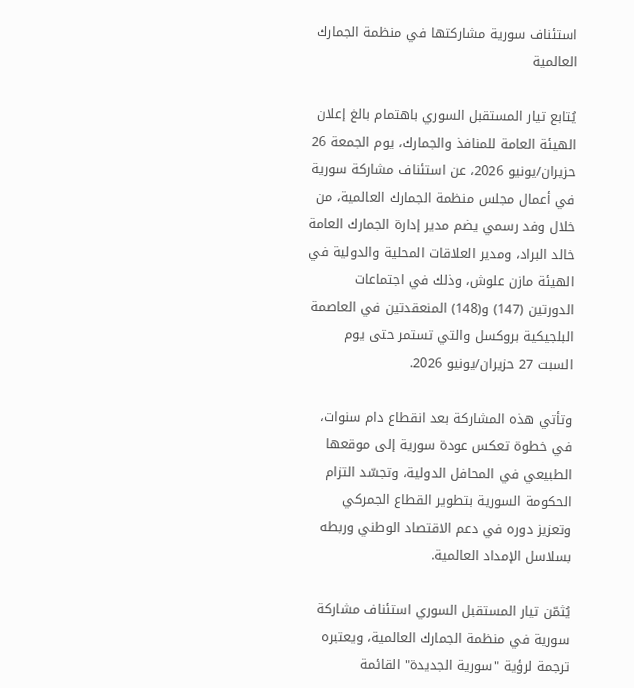استئناف سورية مشاركتها في منظمة الجمارك العالمية

يُتابع تيار المستقبل السوري باهتمام بالغ إعلان الهيئة العامة للمنافذ والجمارك، يوم الجمعة 26 حزيران/يونيو 2026، عن استئناف مشاركة سورية في أعمال مجلس منظمة الجمارك العالمية، من خلال وفد رسمي يضم مدير إدارة الجمارك العامة خالد البراد، ومدير العلاقات المحلية والدولية في الهيئة مازن علوش، وذلك في اجتماعات الدورتين (147) و(148) المنعقدتين في العاصمة البلجيكية بروكسل والتي تستمر حتى يوم السبت 27 حزيران/يونيو 2026.

وتأتي هذه المشاركة بعد انقطاع دام سنوات، في خطوة تعكس عودة سورية إلى موقعها الطبيعي في المحافل الدولية، وتجسّد التزام الحكومة السورية بتطوير القطاع الجمركي وتعزيز دوره في دعم الاقتصاد الوطني وربطه بسلاسل الإمداد العالمية.

يُثمّن تيار المستقبل السوري استئناف مشاركة سورية في منظمة الجمارك العالمية، ويعتبره ترجمة لرؤية "سورية الجديدة" القائمة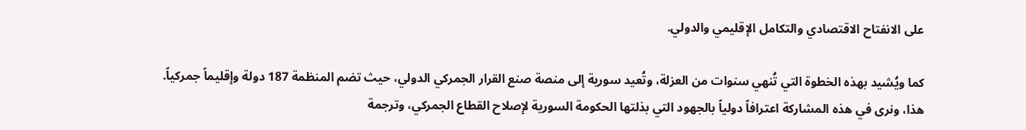على الانفتاح الاقتصادي والتكامل الإقليمي والدولي.

كما ويُشيد بهذه الخطوة التي تُنهي سنوات من العزلة، وتُعيد سورية إلى منصة صنع القرار الجمركي الدولي، حيث تضم المنظمة 187 دولة وإقليماً جمركياً.
هذا، ونرى في هذه المشاركة اعترافاً دولياً بالجهود التي بذلتها الحكومة السورية لإصلاح القطاع الجمركي، وترجمة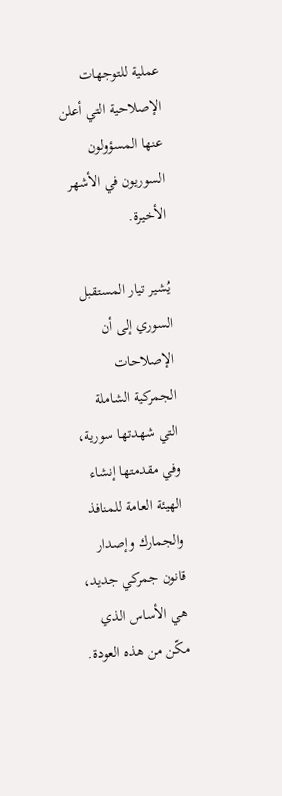عملية للتوجهات الإصلاحية التي أعلن عنها المسؤولون السوريون في الأشهر الأخيرة.

يُشير تيار المستقبل السوري إلى أن الإصلاحات الجمركية الشاملة التي شهدتها سورية، وفي مقدمتها إنشاء الهيئة العامة للمنافذ والجمارك وإصدار قانون جمركي جديد، هي الأساس الذي مكّن من هذه العودة.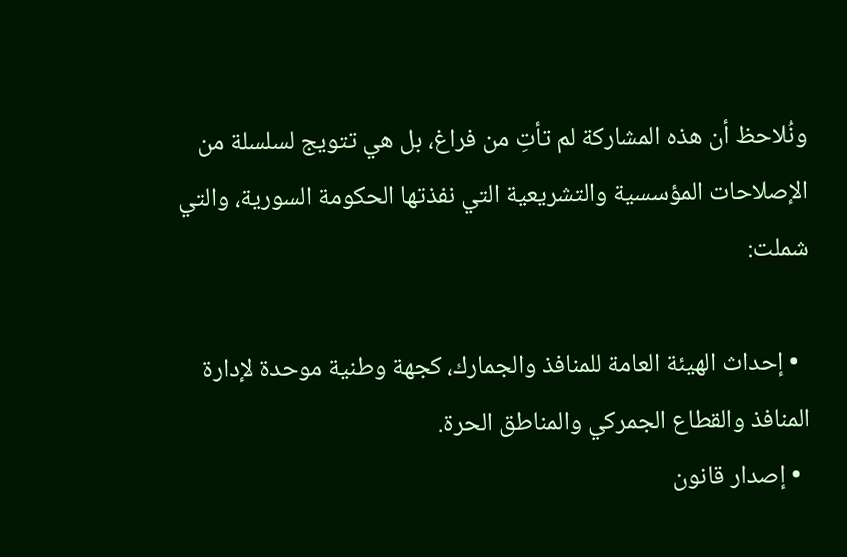ونُلاحظ أن هذه المشاركة لم تأتِ من فراغ، بل هي تتويج لسلسلة من الإصلاحات المؤسسية والتشريعية التي نفذتها الحكومة السورية، والتي شملت:

  • إحداث الهيئة العامة للمنافذ والجمارك، كجهة وطنية موحدة لإدارة المنافذ والقطاع الجمركي والمناطق الحرة.
  • إصدار قانون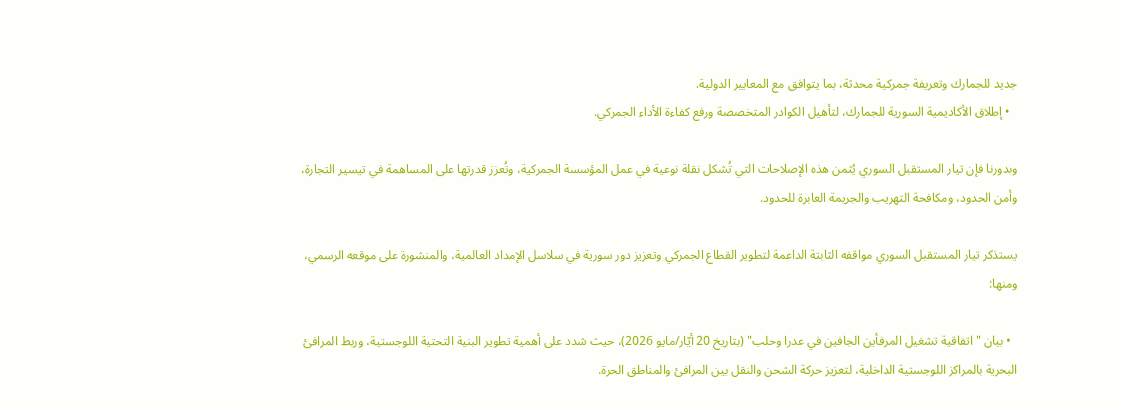جديد للجمارك وتعريفة جمركية محدثة، بما يتوافق مع المعايير الدولية.
  • إطلاق الأكاديمية السورية للجمارك، لتأهيل الكوادر المتخصصة ورفع كفاءة الأداء الجمركي.

وبدورنا فإن تيار المستقبل السوري يُثمن هذه الإصلاحات التي تُشكل نقلة نوعية في عمل المؤسسة الجمركية، وتُعزز قدرتها على المساهمة في تيسير التجارة، وأمن الحدود، ومكافحة التهريب والجريمة العابرة للحدود.

يستذكر تيار المستقبل السوري مواقفه الثابتة الداعمة لتطوير القطاع الجمركي وتعزيز دور سورية في سلاسل الإمداد العالمية، والمنشورة على موقعه الرسمي، ومنها:

  • بيان "اتفاقية تشغيل المرفأين الجافين في عدرا وحلب" (بتاريخ 20 أيّار/مايو 2026)، حيث شدد على أهمية تطوير البنية التحتية اللوجستية، وربط المرافئ البحرية بالمراكز اللوجستية الداخلية، لتعزيز حركة الشحن والنقل بين المرافئ والمناطق الحرة.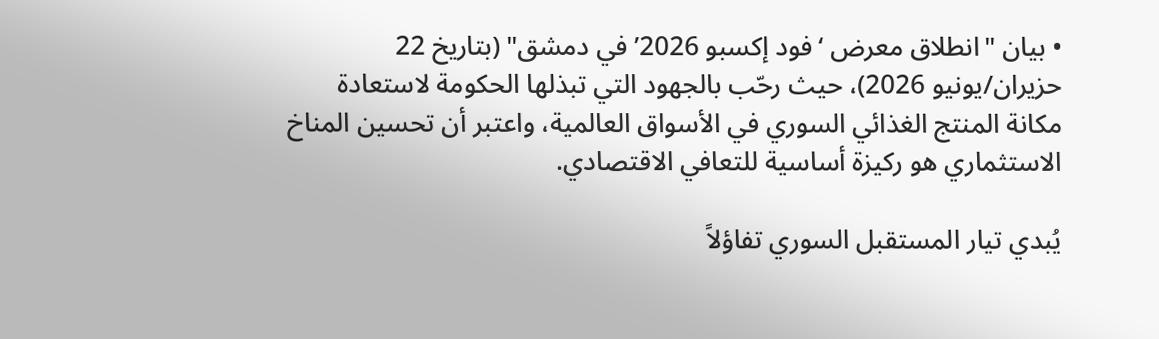• بيان "انطلاق معرض ‘فود إكسبو 2026’ في دمشق" (بتاريخ 22 حزيران/يونيو 2026)، حيث رحّب بالجهود التي تبذلها الحكومة لاستعادة مكانة المنتج الغذائي السوري في الأسواق العالمية، واعتبر أن تحسين المناخ الاستثماري هو ركيزة أساسية للتعافي الاقتصادي.

يُبدي تيار المستقبل السوري تفاؤلاً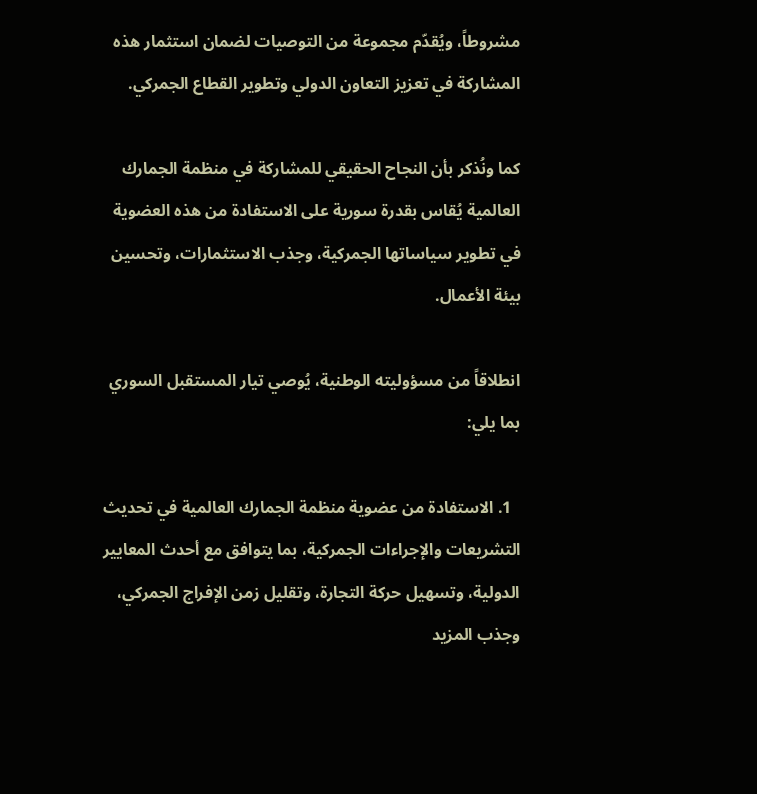مشروطاً، ويُقدّم مجموعة من التوصيات لضمان استثمار هذه المشاركة في تعزيز التعاون الدولي وتطوير القطاع الجمركي.

كما ونُذكر بأن النجاح الحقيقي للمشاركة في منظمة الجمارك العالمية يُقاس بقدرة سورية على الاستفادة من هذه العضوية في تطوير سياساتها الجمركية، وجذب الاستثمارات، وتحسين بيئة الأعمال.

انطلاقاً من مسؤوليته الوطنية، يُوصي تيار المستقبل السوري بما يلي:

  1. الاستفادة من عضوية منظمة الجمارك العالمية في تحديث التشريعات والإجراءات الجمركية، بما يتوافق مع أحدث المعايير الدولية، وتسهيل حركة التجارة، وتقليل زمن الإفراج الجمركي، وجذب المزيد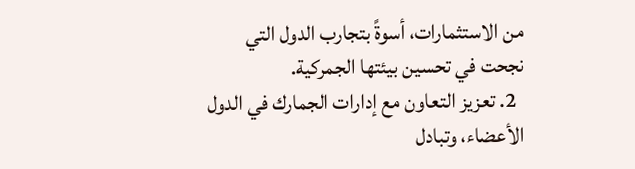من الاستثمارات، أسوةً بتجارب الدول التي نجحت في تحسين بيئتها الجمركية.
  2. تعزيز التعاون مع إدارات الجمارك في الدول الأعضاء، وتبادل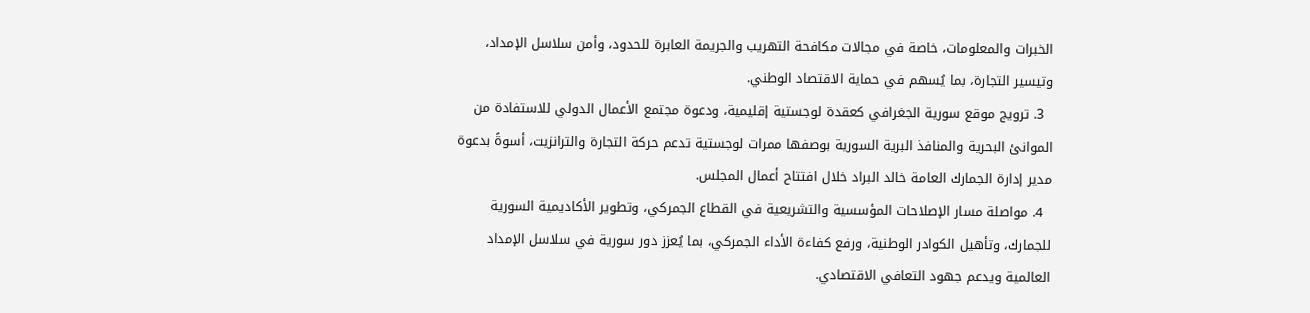الخبرات والمعلومات، خاصة في مجالات مكافحة التهريب والجريمة العابرة للحدود، وأمن سلاسل الإمداد، وتيسير التجارة، بما يُسهم في حماية الاقتصاد الوطني.
  3. ترويج موقع سورية الجغرافي كعقدة لوجستية إقليمية، ودعوة مجتمع الأعمال الدولي للاستفادة من الموانئ البحرية والمنافذ البرية السورية بوصفها ممرات لوجستية تدعم حركة التجارة والترانزيت، أسوةً بدعوة مدير إدارة الجمارك العامة خالد البراد خلال افتتاح أعمال المجلس.
  4. مواصلة مسار الإصلاحات المؤسسية والتشريعية في القطاع الجمركي، وتطوير الأكاديمية السورية للجمارك، وتأهيل الكوادر الوطنية، ورفع كفاءة الأداء الجمركي، بما يُعزز دور سورية في سلاسل الإمداد العالمية ويدعم جهود التعافي الاقتصادي.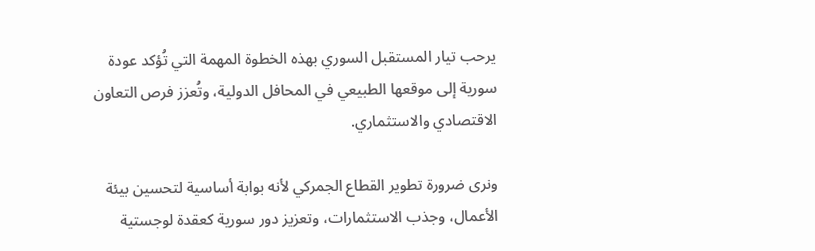يرحب تيار المستقبل السوري بهذه الخطوة المهمة التي تُؤكد عودة سورية إلى موقعها الطبيعي في المحافل الدولية، وتُعزز فرص التعاون الاقتصادي والاستثماري.

ونرى ضرورة تطوير القطاع الجمركي لأنه بوابة أساسية لتحسين بيئة الأعمال، وجذب الاستثمارات، وتعزيز دور سورية كعقدة لوجستية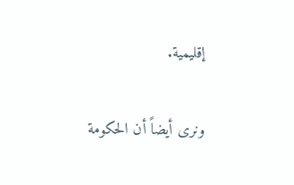إقليمية.

ونرى أيضاً أن الحكومة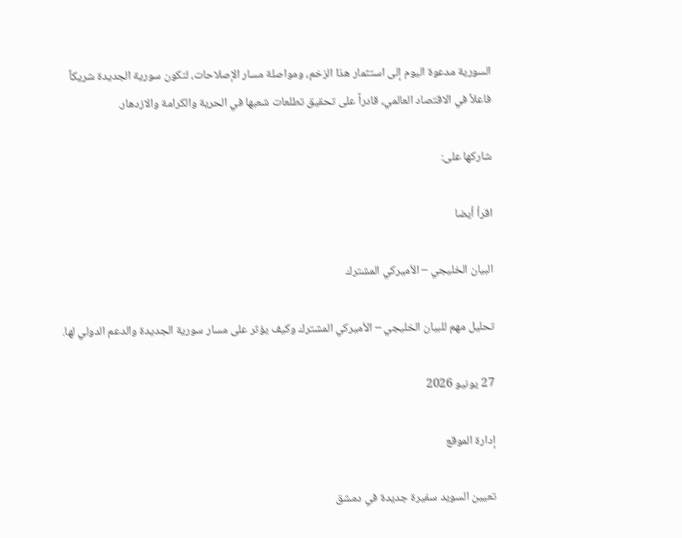السورية مدعوة اليوم إلى استثمار هذا الزخم، ومواصلة مسار الإصلاحات، لتكون سورية الجديدة شريكاً فاعلاً في الاقتصاد العالمي، قادراً على تحقيق تطلعات شعبها في الحرية والكرامة والازدهار.

شاركها على:

اقرأ أيضا

البيان الخليجي – الأميركي المشترك

تحليل مهم للبيان الخليجي – الأميركي المشترك وكيف يؤثر على مسار سورية الجديدة والدعم الدولي لها.

27 يونيو 2026

إدارة الموقع

تعيين السويد سفيرة جديدة في دمشق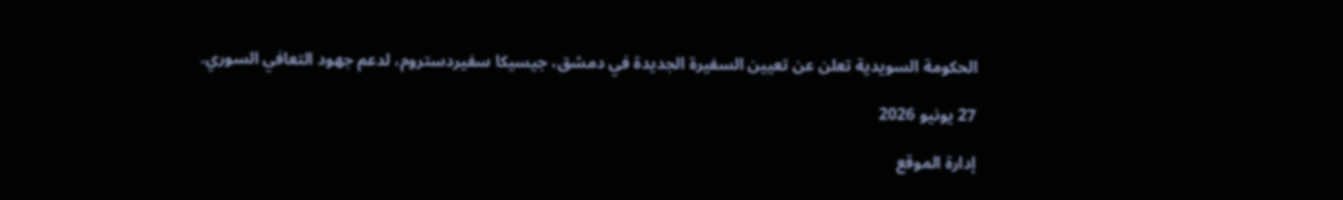الحكومة السويدية تعلن عن تعيين السفيرة الجديدة في دمشق، جيسيكا سفيردستروم، لدعم جهود التعافي السوري.

27 يونيو 2026

إدارة الموقع